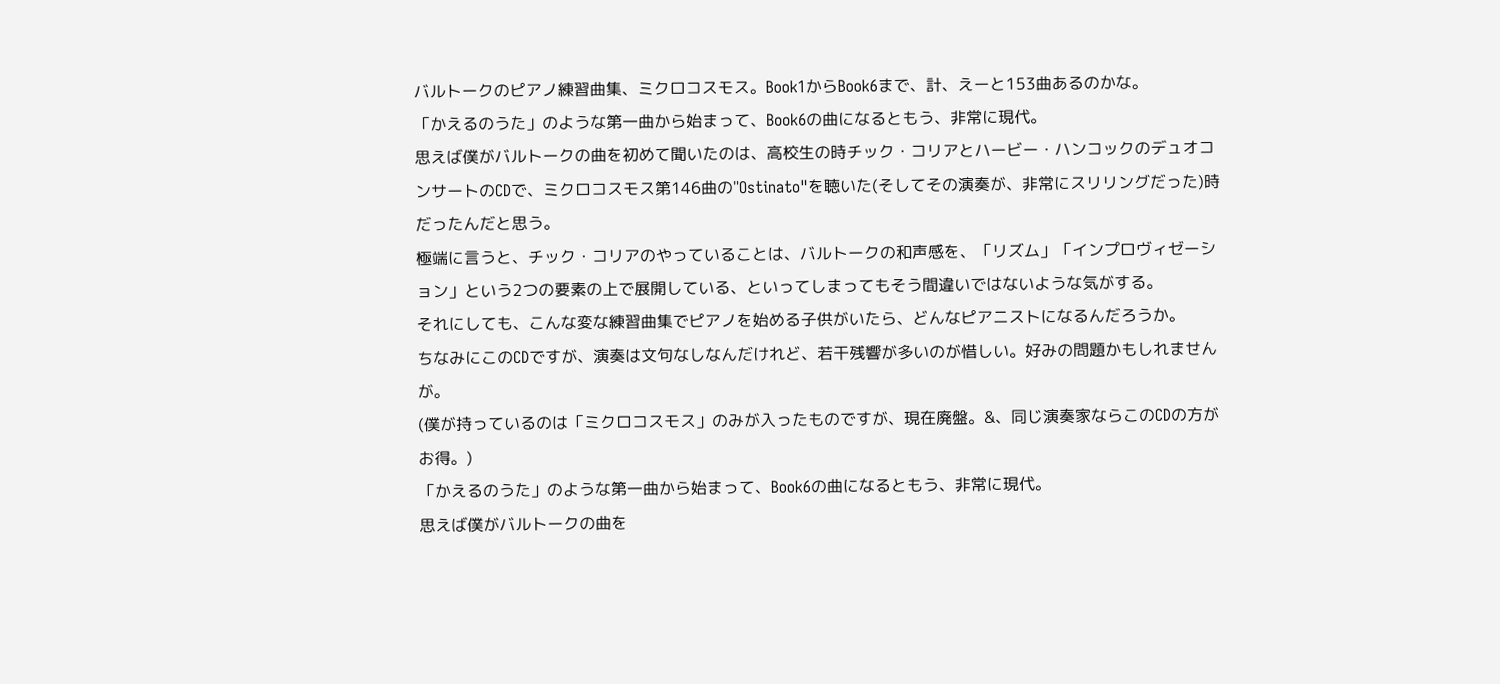バルトークのピアノ練習曲集、ミクロコスモス。Book1からBook6まで、計、えーと153曲あるのかな。
「かえるのうた」のような第一曲から始まって、Book6の曲になるともう、非常に現代。
思えば僕がバルトークの曲を初めて聞いたのは、高校生の時チック・コリアとハービー・ハンコックのデュオコンサートのCDで、ミクロコスモス第146曲の"Ostinato"を聴いた(そしてその演奏が、非常にスリリングだった)時だったんだと思う。
極端に言うと、チック・コリアのやっていることは、バルトークの和声感を、「リズム」「インプロヴィゼーション」という2つの要素の上で展開している、といってしまってもそう間違いではないような気がする。
それにしても、こんな変な練習曲集でピアノを始める子供がいたら、どんなピアニストになるんだろうか。
ちなみにこのCDですが、演奏は文句なしなんだけれど、若干残響が多いのが惜しい。好みの問題かもしれませんが。
(僕が持っているのは「ミクロコスモス」のみが入ったものですが、現在廃盤。&、同じ演奏家ならこのCDの方がお得。)
「かえるのうた」のような第一曲から始まって、Book6の曲になるともう、非常に現代。
思えば僕がバルトークの曲を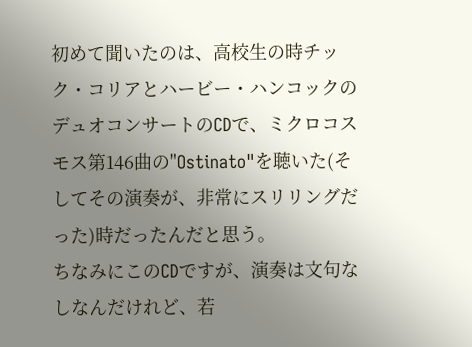初めて聞いたのは、高校生の時チック・コリアとハービー・ハンコックのデュオコンサートのCDで、ミクロコスモス第146曲の"Ostinato"を聴いた(そしてその演奏が、非常にスリリングだった)時だったんだと思う。
ちなみにこのCDですが、演奏は文句なしなんだけれど、若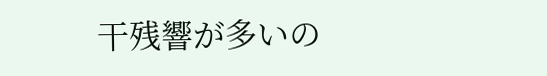干残響が多いの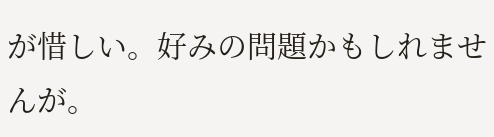が惜しい。好みの問題かもしれませんが。